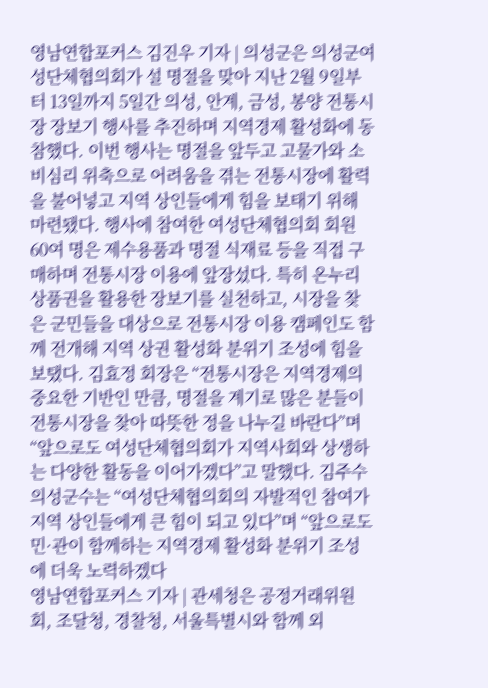영남연합포커스 김진우 기자 | 의성군은 의성군여성단체협의회가 설 명절을 맞아 지난 2월 9일부터 13일까지 5일간 의성, 안계, 금성, 봉양 전통시장 장보기 행사를 추진하며 지역경제 활성화에 동참했다. 이번 행사는 명절을 앞두고 고물가와 소비심리 위축으로 어려움을 겪는 전통시장에 활력을 불어넣고 지역 상인들에게 힘을 보태기 위해 마련됐다. 행사에 참여한 여성단체협의회 회원 60여 명은 제수용품과 명절 식재료 등을 직접 구매하며 전통시장 이용에 앞장섰다. 특히 온누리상품권을 활용한 장보기를 실천하고, 시장을 찾은 군민들을 대상으로 전통시장 이용 캠페인도 함께 전개해 지역 상권 활성화 분위기 조성에 힘을 보탰다. 김효정 회장은 “전통시장은 지역경제의 중요한 기반인 만큼, 명절을 계기로 많은 분들이 전통시장을 찾아 따뜻한 정을 나누길 바란다”며 “앞으로도 여성단체협의회가 지역사회와 상생하는 다양한 활동을 이어가겠다”고 말했다. 김주수 의성군수는 “여성단체협의회의 자발적인 참여가 지역 상인들에게 큰 힘이 되고 있다”며 “앞으로도 민·관이 함께하는 지역경제 활성화 분위기 조성에 더욱 노력하겠다
영남연합포커스 기자 | 관세청은 공정거래위원회, 조달청, 경찰청, 서울특별시와 함께 외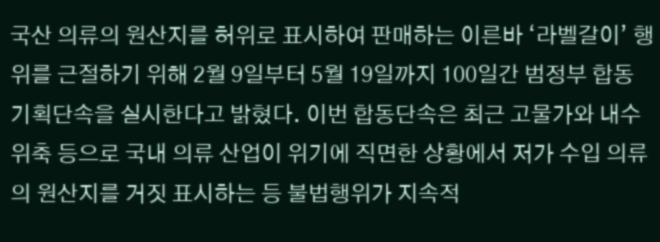국산 의류의 원산지를 허위로 표시하여 판매하는 이른바 ‘라벨갈이’ 행위를 근절하기 위해 2월 9일부터 5월 19일까지 100일간 범정부 합동 기획단속을 실시한다고 밝혔다. 이번 합동단속은 최근 고물가와 내수 위축 등으로 국내 의류 산업이 위기에 직면한 상황에서 저가 수입 의류의 원산지를 거짓 표시하는 등 불법행위가 지속적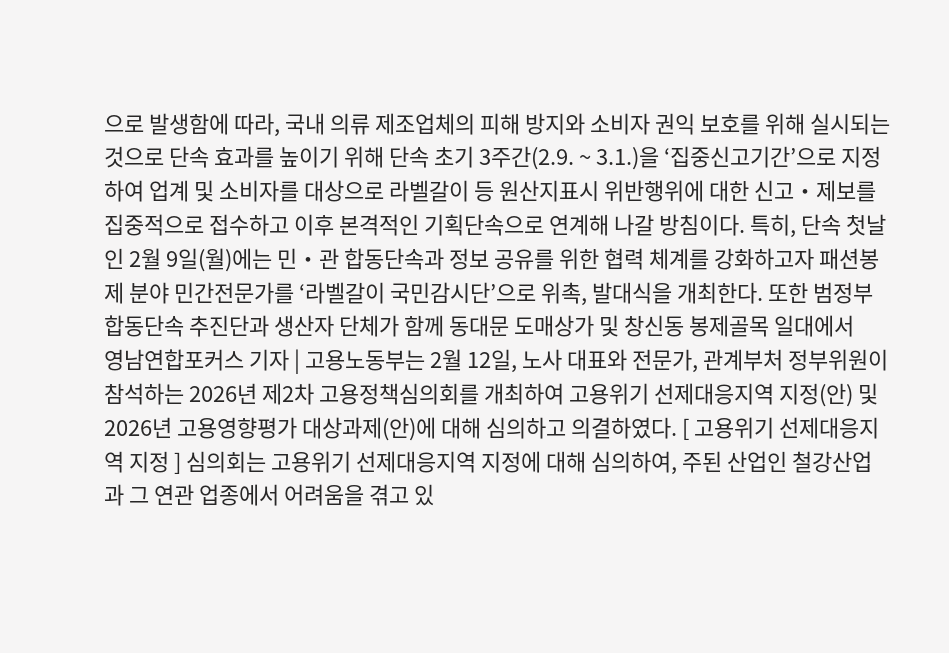으로 발생함에 따라, 국내 의류 제조업체의 피해 방지와 소비자 권익 보호를 위해 실시되는 것으로 단속 효과를 높이기 위해 단속 초기 3주간(2.9. ~ 3.1.)을 ‘집중신고기간’으로 지정하여 업계 및 소비자를 대상으로 라벨갈이 등 원산지표시 위반행위에 대한 신고・제보를 집중적으로 접수하고 이후 본격적인 기획단속으로 연계해 나갈 방침이다. 특히, 단속 첫날인 2월 9일(월)에는 민・관 합동단속과 정보 공유를 위한 협력 체계를 강화하고자 패션봉제 분야 민간전문가를 ‘라벨갈이 국민감시단’으로 위촉, 발대식을 개최한다. 또한 범정부 합동단속 추진단과 생산자 단체가 함께 동대문 도매상가 및 창신동 봉제골목 일대에서
영남연합포커스 기자 | 고용노동부는 2월 12일, 노사 대표와 전문가, 관계부처 정부위원이 참석하는 2026년 제2차 고용정책심의회를 개최하여 고용위기 선제대응지역 지정(안) 및 2026년 고용영향평가 대상과제(안)에 대해 심의하고 의결하였다. [ 고용위기 선제대응지역 지정 ] 심의회는 고용위기 선제대응지역 지정에 대해 심의하여, 주된 산업인 철강산업과 그 연관 업종에서 어려움을 겪고 있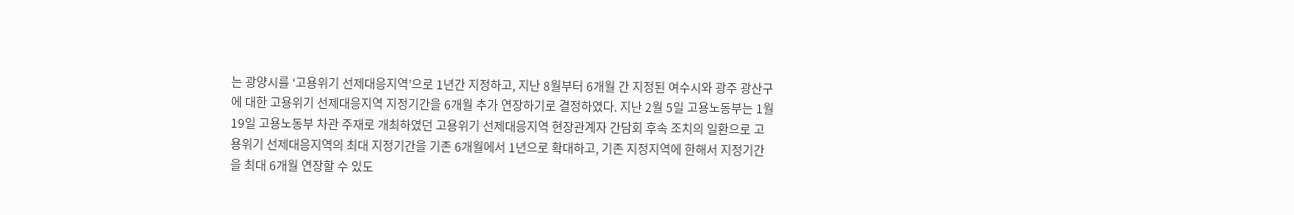는 광양시를 ‘고용위기 선제대응지역’으로 1년간 지정하고, 지난 8월부터 6개월 간 지정된 여수시와 광주 광산구에 대한 고용위기 선제대응지역 지정기간을 6개월 추가 연장하기로 결정하였다. 지난 2월 5일 고용노동부는 1월 19일 고용노동부 차관 주재로 개최하였던 고용위기 선제대응지역 현장관계자 간담회 후속 조치의 일환으로 고용위기 선제대응지역의 최대 지정기간을 기존 6개월에서 1년으로 확대하고, 기존 지정지역에 한해서 지정기간을 최대 6개월 연장할 수 있도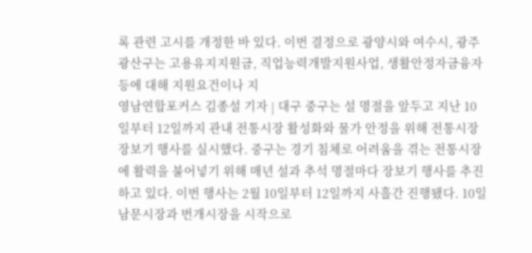록 관련 고시를 개정한 바 있다. 이번 결정으로 광양시와 여수시, 광주 광산구는 고용유지지원금, 직업능력개발지원사업, 생활안정자금융자 등에 대해 지원요건이나 지
영남연합포커스 김종설 기자 | 대구 중구는 설 명절을 앞두고 지난 10일부터 12일까지 관내 전통시장 활성화와 물가 안정을 위해 전통시장 장보기 행사를 실시했다. 중구는 경기 침체로 어려움을 겪는 전통시장에 활력을 불어넣기 위해 매년 설과 추석 명절마다 장보기 행사를 추진하고 있다. 이번 행사는 2월 10일부터 12일까지 사흘간 진행됐다. 10일 남문시장과 번개시장을 시작으로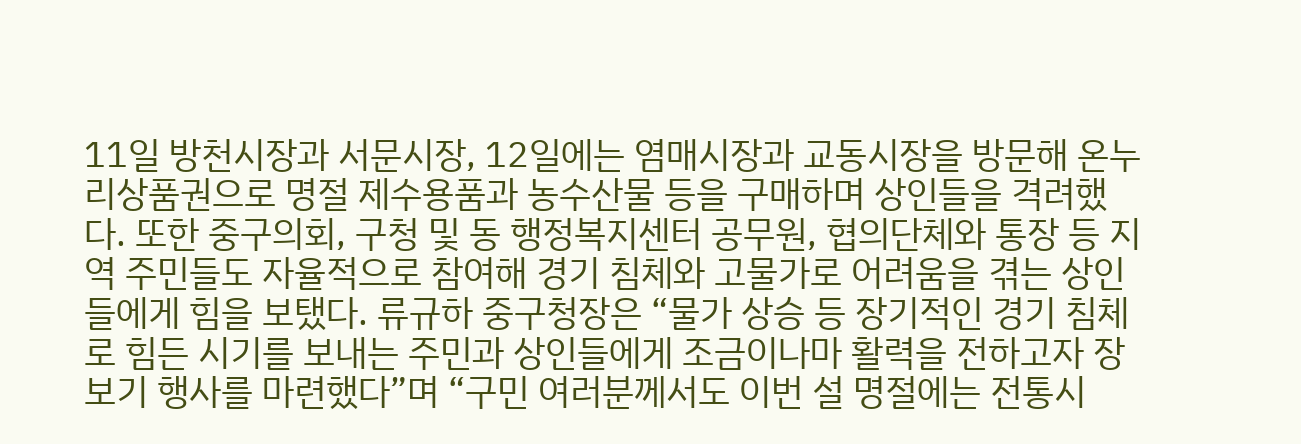11일 방천시장과 서문시장, 12일에는 염매시장과 교동시장을 방문해 온누리상품권으로 명절 제수용품과 농수산물 등을 구매하며 상인들을 격려했다. 또한 중구의회, 구청 및 동 행정복지센터 공무원, 협의단체와 통장 등 지역 주민들도 자율적으로 참여해 경기 침체와 고물가로 어려움을 겪는 상인들에게 힘을 보탰다. 류규하 중구청장은 “물가 상승 등 장기적인 경기 침체로 힘든 시기를 보내는 주민과 상인들에게 조금이나마 활력을 전하고자 장보기 행사를 마련했다”며 “구민 여러분께서도 이번 설 명절에는 전통시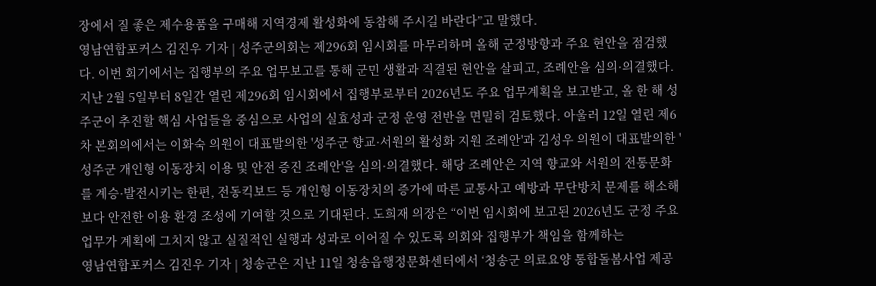장에서 질 좋은 제수용품을 구매해 지역경제 활성화에 동참해 주시길 바란다”고 말했다.
영남연합포커스 김진우 기자 | 성주군의회는 제296회 임시회를 마무리하며 올해 군정방향과 주요 현안을 점검했다. 이번 회기에서는 집행부의 주요 업무보고를 통해 군민 생활과 직결된 현안을 살피고, 조례안을 심의·의결했다. 지난 2월 5일부터 8일간 열린 제296회 임시회에서 집행부로부터 2026년도 주요 업무계획을 보고받고, 올 한 해 성주군이 추진할 핵심 사업들을 중심으로 사업의 실효성과 군정 운영 전반을 면밀히 검토했다. 아울러 12일 열린 제6차 본회의에서는 이화숙 의원이 대표발의한 '성주군 향교·서원의 활성화 지원 조례안'과 김성우 의원이 대표발의한 '성주군 개인형 이동장치 이용 및 안전 증진 조례안'을 심의·의결했다. 해당 조례안은 지역 향교와 서원의 전통문화를 계승·발전시키는 한편, 전동킥보드 등 개인형 이동장치의 증가에 따른 교통사고 예방과 무단방치 문제를 해소해 보다 안전한 이용 환경 조성에 기여할 것으로 기대된다. 도희재 의장은 “이번 임시회에 보고된 2026년도 군정 주요 업무가 계획에 그치지 않고 실질적인 실행과 성과로 이어질 수 있도록 의회와 집행부가 책임을 함께하는
영남연합포커스 김진우 기자 | 청송군은 지난 11일 청송읍행정문화센터에서 ‘청송군 의료요양 통합돌봄사업 제공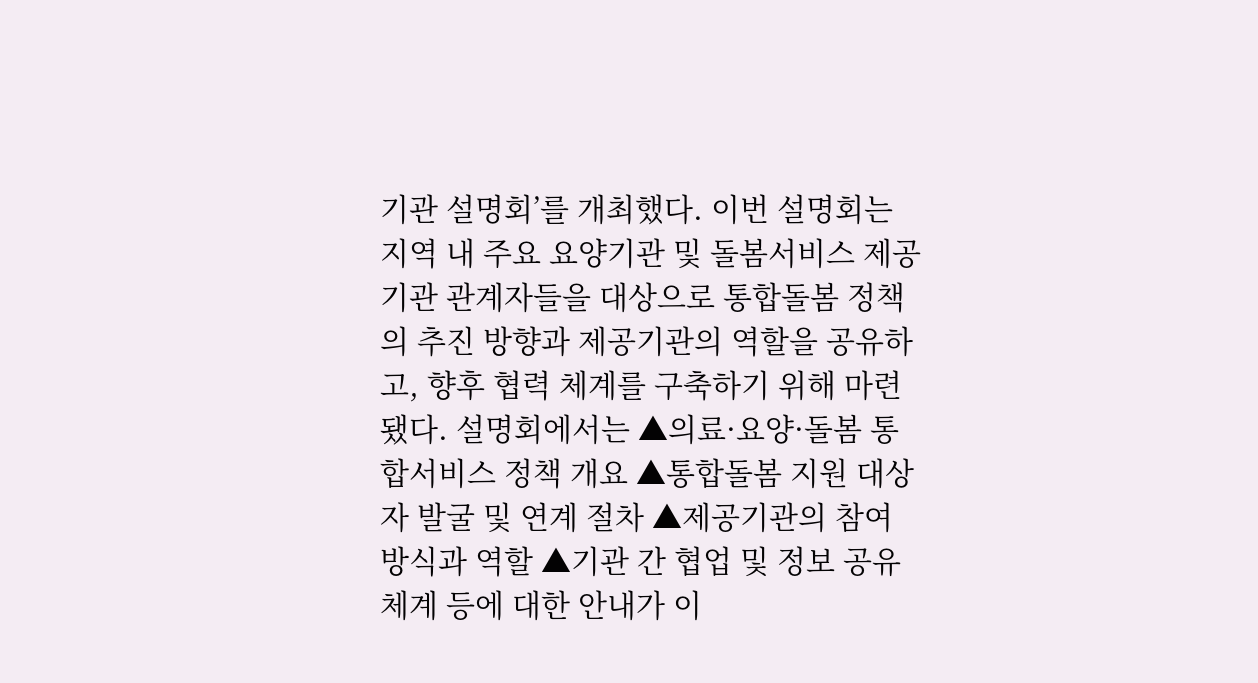기관 설명회’를 개최했다. 이번 설명회는 지역 내 주요 요양기관 및 돌봄서비스 제공기관 관계자들을 대상으로 통합돌봄 정책의 추진 방향과 제공기관의 역할을 공유하고, 향후 협력 체계를 구축하기 위해 마련됐다. 설명회에서는 ▲의료·요양·돌봄 통합서비스 정책 개요 ▲통합돌봄 지원 대상자 발굴 및 연계 절차 ▲제공기관의 참여 방식과 역할 ▲기관 간 협업 및 정보 공유 체계 등에 대한 안내가 이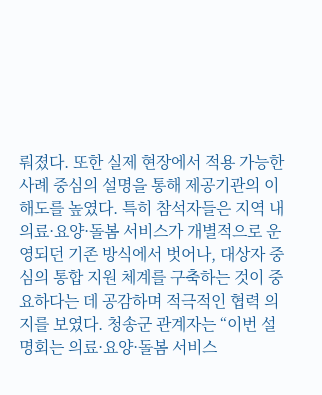뤄졌다. 또한 실제 현장에서 적용 가능한 사례 중심의 설명을 통해 제공기관의 이해도를 높였다. 특히 참석자들은 지역 내 의료·요양·돌봄 서비스가 개별적으로 운영되던 기존 방식에서 벗어나, 대상자 중심의 통합 지원 체계를 구축하는 것이 중요하다는 데 공감하며 적극적인 협력 의지를 보였다. 청송군 관계자는 “이번 설명회는 의료·요양·돌봄 서비스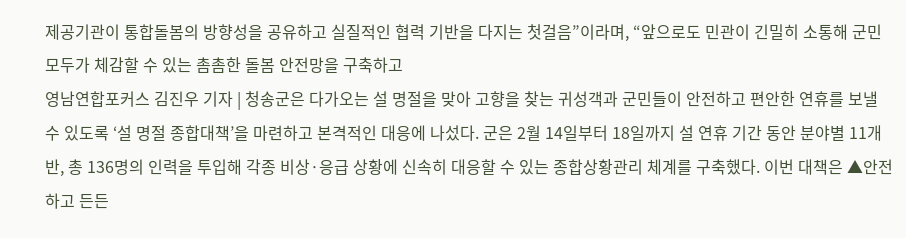제공기관이 통합돌봄의 방향성을 공유하고 실질적인 협력 기반을 다지는 첫걸음”이라며, “앞으로도 민관이 긴밀히 소통해 군민 모두가 체감할 수 있는 촘촘한 돌봄 안전망을 구축하고
영남연합포커스 김진우 기자 | 청송군은 다가오는 설 명절을 맞아 고향을 찾는 귀성객과 군민들이 안전하고 편안한 연휴를 보낼 수 있도록 ‘설 명절 종합대책’을 마련하고 본격적인 대응에 나섰다. 군은 2월 14일부터 18일까지 설 연휴 기간 동안 분야별 11개 반, 총 136명의 인력을 투입해 각종 비상·응급 상황에 신속히 대응할 수 있는 종합상황관리 체계를 구축했다. 이번 대책은 ▲안전하고 든든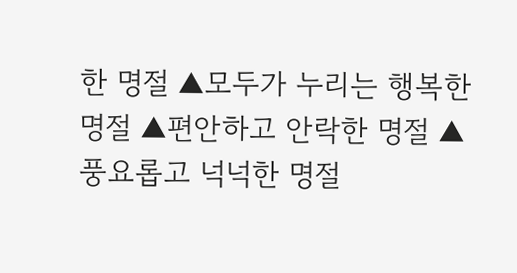한 명절 ▲모두가 누리는 행복한 명절 ▲편안하고 안락한 명절 ▲풍요롭고 넉넉한 명절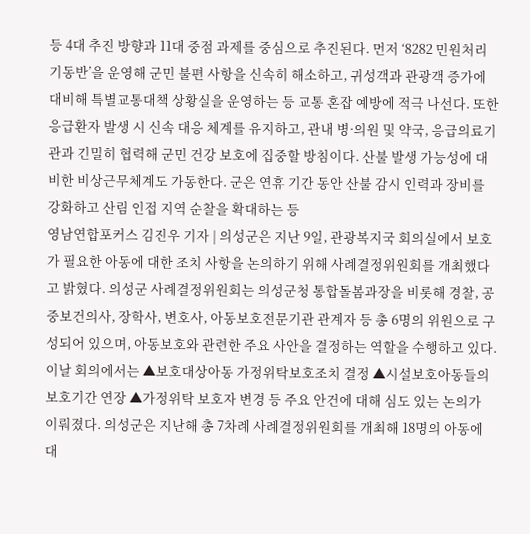등 4대 추진 방향과 11대 중점 과제를 중심으로 추진된다. 먼저 ‘8282 민원처리 기동반’을 운영해 군민 불편 사항을 신속히 해소하고, 귀성객과 관광객 증가에 대비해 특별교통대책 상황실을 운영하는 등 교통 혼잡 예방에 적극 나선다. 또한 응급환자 발생 시 신속 대응 체계를 유지하고, 관내 병·의원 및 약국, 응급의료기관과 긴밀히 협력해 군민 건강 보호에 집중할 방침이다. 산불 발생 가능성에 대비한 비상근무체계도 가동한다. 군은 연휴 기간 동안 산불 감시 인력과 장비를 강화하고 산림 인접 지역 순찰을 확대하는 등
영남연합포커스 김진우 기자 | 의성군은 지난 9일, 관광복지국 회의실에서 보호가 필요한 아동에 대한 조치 사항을 논의하기 위해 사례결정위원회를 개최했다고 밝혔다. 의성군 사례결정위원회는 의성군청 통합돌봄과장을 비롯해 경찰, 공중보건의사, 장학사, 변호사, 아동보호전문기관 관계자 등 총 6명의 위원으로 구성되어 있으며, 아동보호와 관련한 주요 사안을 결정하는 역할을 수행하고 있다. 이날 회의에서는 ▲보호대상아동 가정위탁보호조치 결정 ▲시설보호아동들의 보호기간 연장 ▲가정위탁 보호자 변경 등 주요 안건에 대해 심도 있는 논의가 이뤄졌다. 의성군은 지난해 총 7차례 사례결정위원회를 개최해 18명의 아동에 대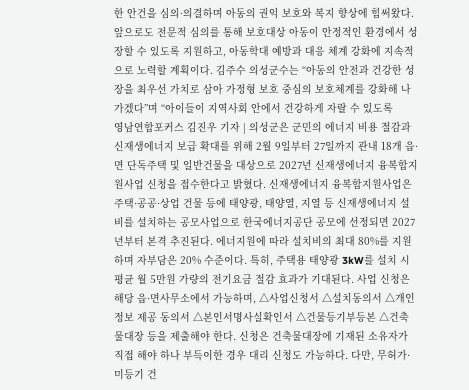한 안건을 심의·의결하며 아동의 권익 보호와 복지 향상에 힘써왔다. 앞으로도 전문적 심의를 통해 보호대상 아동이 안정적인 환경에서 성장할 수 있도록 지원하고, 아동학대 예방과 대응 체계 강화에 지속적으로 노력할 계획이다. 김주수 의성군수는 “아동의 안전과 건강한 성장을 최우선 가치로 삼아 가정형 보호 중심의 보호체계를 강화해 나가겠다”며 “아이들이 지역사회 안에서 건강하게 자랄 수 있도록
영남연합포커스 김진우 기자 | 의성군은 군민의 에너지 비용 절감과 신재생에너지 보급 확대를 위해 2월 9일부터 27일까지 관내 18개 읍·면 단독주택 및 일반건물을 대상으로 2027년 신재생에너지 융복합지원사업 신청을 접수한다고 밝혔다. 신재생에너지 융복합지원사업은 주택·공공·상업 건물 등에 태양광, 태양열, 지열 등 신재생에너지 설비를 설치하는 공모사업으로 한국에너지공단 공모에 선정되면 2027년부터 본격 추진된다. 에너지원에 따라 설치비의 최대 80%를 지원하며 자부담은 20% 수준이다. 특히, 주택용 태양광 3kW를 설치 시 평균 월 5만원 가량의 전기요금 절감 효과가 기대된다. 사업 신청은 해당 읍·면사무소에서 가능하며, △사업신청서 △설치동의서 △개인정보 제공 동의서 △본인서명사실확인서 △건물등기부등본 △건축물대장 등을 제출해야 한다. 신청은 건축물대장에 기재된 소유자가 직접 해야 하나 부득이한 경우 대리 신청도 가능하다. 다만, 무허가·미등기 건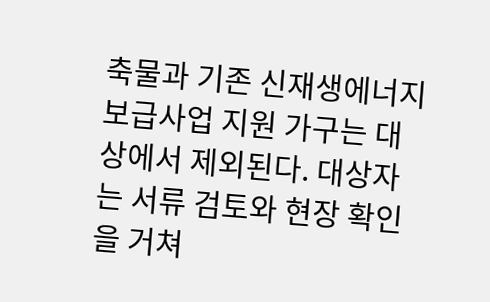축물과 기존 신재생에너지 보급사업 지원 가구는 대상에서 제외된다. 대상자는 서류 검토와 현장 확인을 거쳐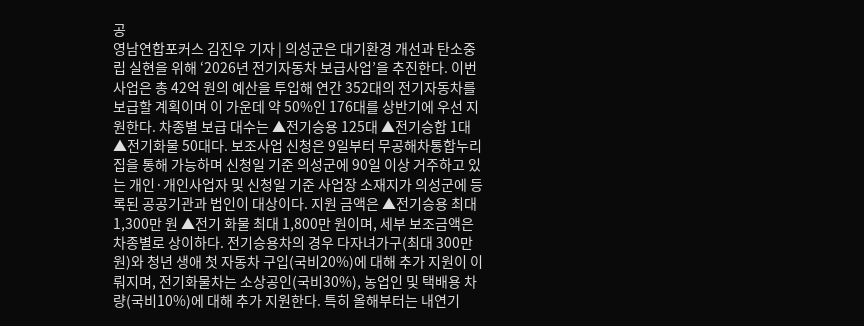공
영남연합포커스 김진우 기자 | 의성군은 대기환경 개선과 탄소중립 실현을 위해 ‘2026년 전기자동차 보급사업’을 추진한다. 이번 사업은 총 42억 원의 예산을 투입해 연간 352대의 전기자동차를 보급할 계획이며 이 가운데 약 50%인 176대를 상반기에 우선 지원한다. 차종별 보급 대수는 ▲전기승용 125대 ▲전기승합 1대 ▲전기화물 50대다. 보조사업 신청은 9일부터 무공해차통합누리집을 통해 가능하며 신청일 기준 의성군에 90일 이상 거주하고 있는 개인·개인사업자 및 신청일 기준 사업장 소재지가 의성군에 등록된 공공기관과 법인이 대상이다. 지원 금액은 ▲전기승용 최대 1,300만 원 ▲전기 화물 최대 1,800만 원이며, 세부 보조금액은 차종별로 상이하다. 전기승용차의 경우 다자녀가구(최대 300만 원)와 청년 생애 첫 자동차 구입(국비20%)에 대해 추가 지원이 이뤄지며, 전기화물차는 소상공인(국비30%), 농업인 및 택배용 차량(국비10%)에 대해 추가 지원한다. 특히 올해부터는 내연기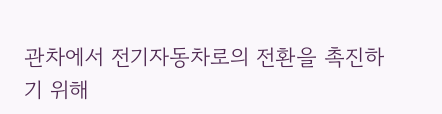관차에서 전기자동차로의 전환을 촉진하기 위해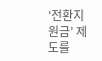‘전환지원금’ 제도를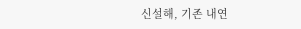신설해, 기존 내연